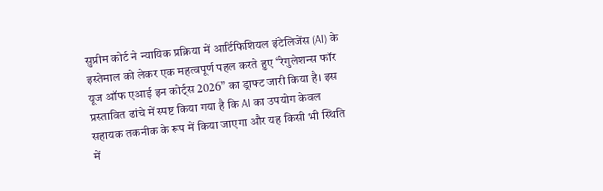सुप्रीम कोर्ट ने न्यायिक प्रक्रिया में आर्टिफिशियल इंटेलिजेंस (AI) के इस्तेमाल को लेकर एक महत्वपूर्ण पहल करते हुए “रेगुलेशन्स फॉर यूज ऑफ एआई इन कोर्ट्स 2026” का ड्राफ्ट जारी किया है। इस प्रस्तावित ढांचे में स्पष्ट किया गया है कि AI का उपयोग केवल सहायक तकनीक के रूप में किया जाएगा और यह किसी भी स्थिति में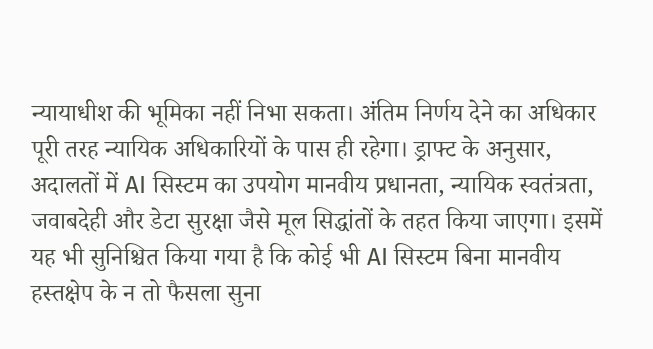न्यायाधीश की भूमिका नहीं निभा सकता। अंतिम निर्णय देने का अधिकार पूरी तरह न्यायिक अधिकारियों के पास ही रहेगा। ड्राफ्ट के अनुसार, अदालतों में AI सिस्टम का उपयोग मानवीय प्रधानता, न्यायिक स्वतंत्रता, जवाबदेही और डेटा सुरक्षा जैसे मूल सिद्धांतों के तहत किया जाएगा। इसमें यह भी सुनिश्चित किया गया है कि कोई भी AI सिस्टम बिना मानवीय हस्तक्षेप के न तो फैसला सुना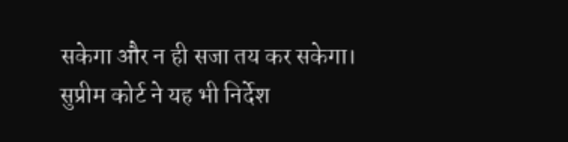सकेगा और न ही सजा तय कर सकेगा।
सुप्रीम कोर्ट ने यह भी निर्देश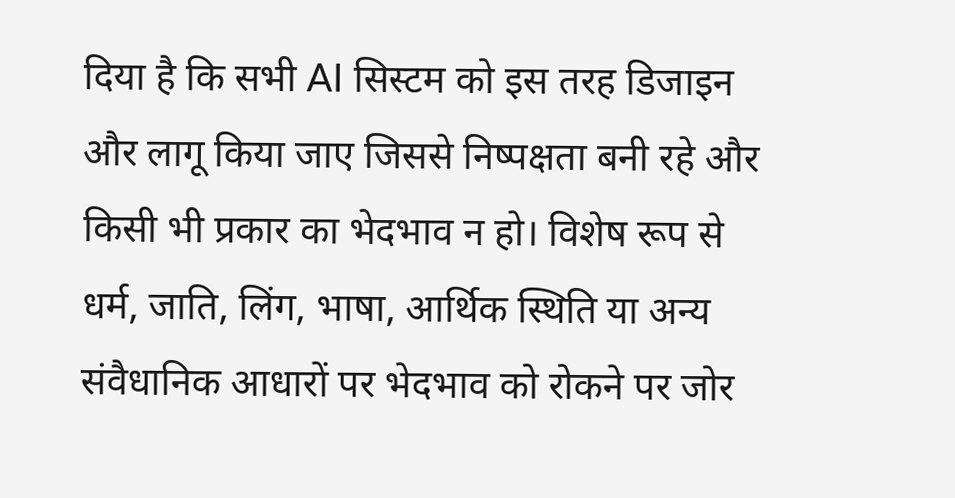दिया है कि सभी AI सिस्टम को इस तरह डिजाइन और लागू किया जाए जिससे निष्पक्षता बनी रहे और किसी भी प्रकार का भेदभाव न हो। विशेष रूप से धर्म, जाति, लिंग, भाषा, आर्थिक स्थिति या अन्य संवैधानिक आधारों पर भेदभाव को रोकने पर जोर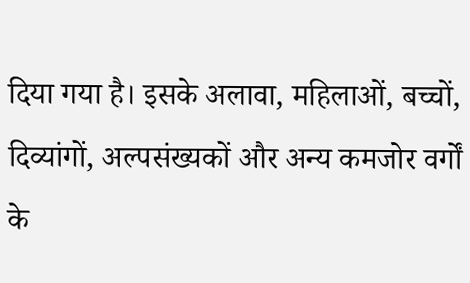दिया गया है। इसके अलावा, महिलाओं, बच्चों, दिव्यांगों, अल्पसंख्यकों और अन्य कमजोर वर्गों के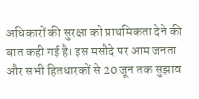अधिकारों की सुरक्षा को प्राथमिकता देने की बात कही गई है। इस मसौदे पर आम जनता और सभी हितधारकों से 20 जून तक सुझाव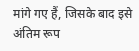मांगे गए हैं, जिसके बाद इसे अंतिम रूप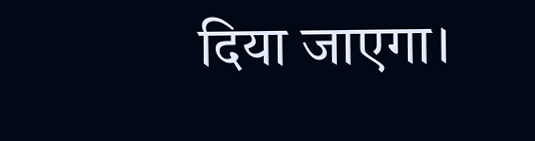दिया जाएगा।